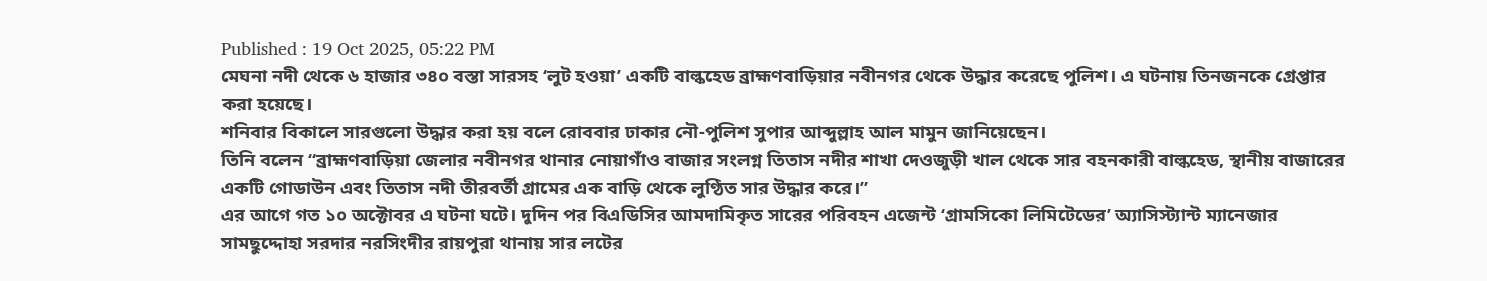Published : 19 Oct 2025, 05:22 PM
মেঘনা নদী থেকে ৬ হাজার ৩৪০ বস্তা সারসহ ‘লুট হওয়া’ একটি বাল্কহেড ব্রাহ্মণবাড়িয়ার নবীনগর থেকে উদ্ধার করেছে পুলিশ। এ ঘটনায় তিনজনকে গ্রেপ্তার করা হয়েছে।
শনিবার বিকালে সারগুলো উদ্ধার করা হয় বলে রোববার ঢাকার নৌ-পুলিশ সুপার আব্দুল্লাহ আল মামুন জানিয়েছেন।
তিনি বলেন “ব্রাহ্মণবাড়িয়া জেলার নবীনগর থানার নোয়াগাঁও বাজার সংলগ্ন তিতাস নদীর শাখা দেওজুড়ী খাল থেকে সার বহনকারী বাল্কহেড, স্থানীয় বাজারের একটি গোডাউন এবং তিতাস নদী তীরবর্তী গ্রামের এক বাড়ি থেকে লুণ্ঠিত সার উদ্ধার করে।”
এর আগে গত ১০ অক্টোবর এ ঘটনা ঘটে। দুদিন পর বিএডিসির আমদামিকৃত সারের পরিবহন এজেন্ট ‘গ্রামসিকো লিমিটেডের’ অ্যাসিস্ট্যান্ট ম্যানেজার সামছুদ্দোহা সরদার নরসিংদীর রায়পুরা থানায় সার লটের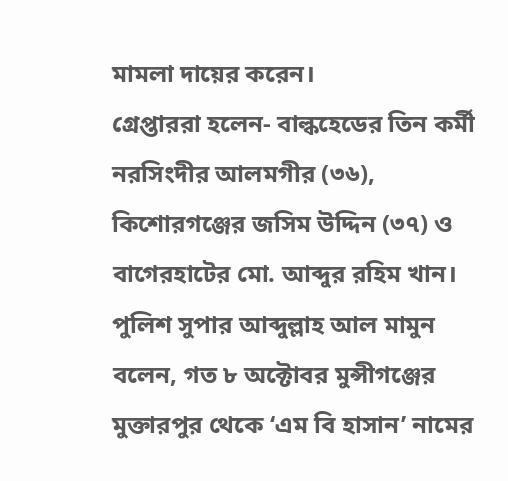মামলা দায়ের করেন।
গ্রেপ্তাররা হলেন- বাল্কহেডের তিন কর্মী নরসিংদীর আলমগীর (৩৬), কিশোরগঞ্জের জসিম উদ্দিন (৩৭) ও বাগেরহাটের মো. আব্দুর রহিম খান।
পুলিশ সুপার আব্দুল্লাহ আল মামুন বলেন, গত ৮ অক্টোবর মুন্সীগঞ্জের মুক্তারপুর থেকে ‘এম বি হাসান’ নামের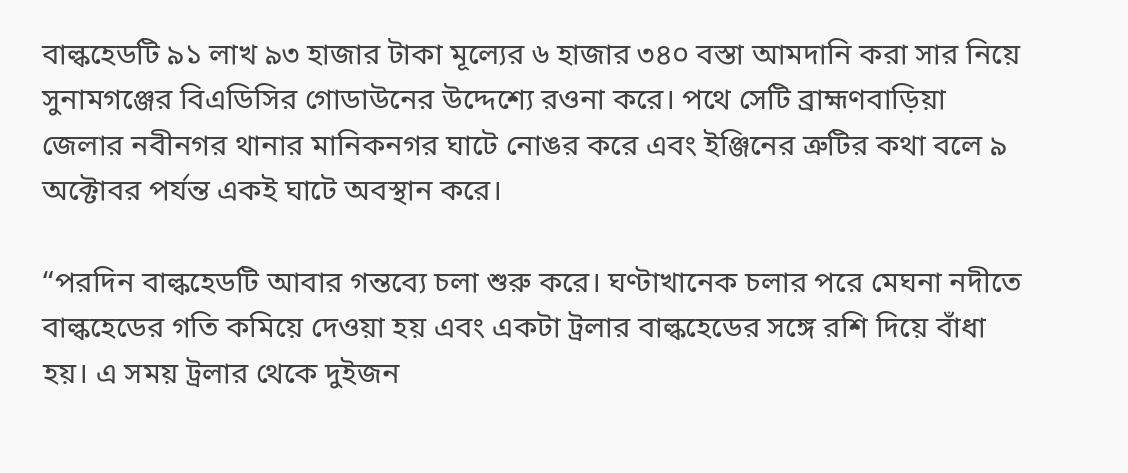বাল্কহেডটি ৯১ লাখ ৯৩ হাজার টাকা মূল্যের ৬ হাজার ৩৪০ বস্তা আমদানি করা সার নিয়ে সুনামগঞ্জের বিএডিসির গোডাউনের উদ্দেশ্যে রওনা করে। পথে সেটি ব্রাহ্মণবাড়িয়া জেলার নবীনগর থানার মানিকনগর ঘাটে নোঙর করে এবং ইঞ্জিনের ত্রুটির কথা বলে ৯ অক্টোবর পর্যন্ত একই ঘাটে অবস্থান করে।

“পরদিন বাল্কহেডটি আবার গন্তব্যে চলা শুরু করে। ঘণ্টাখানেক চলার পরে মেঘনা নদীতে বাল্কহেডের গতি কমিয়ে দেওয়া হয় এবং একটা ট্রলার বাল্কহেডের সঙ্গে রশি দিয়ে বাঁধা হয়। এ সময় ট্রলার থেকে দুইজন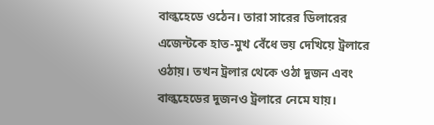বাল্কহেডে ওঠেন। তারা সারের ডিলারের এজেন্টকে হাত-মুখ বেঁধে ভয় দেখিয়ে ট্রলারে ওঠায়। তখন ট্রলার থেকে ওঠা দুজন এবং বাল্কহেডের দুজনও ট্রলারে নেমে যায়।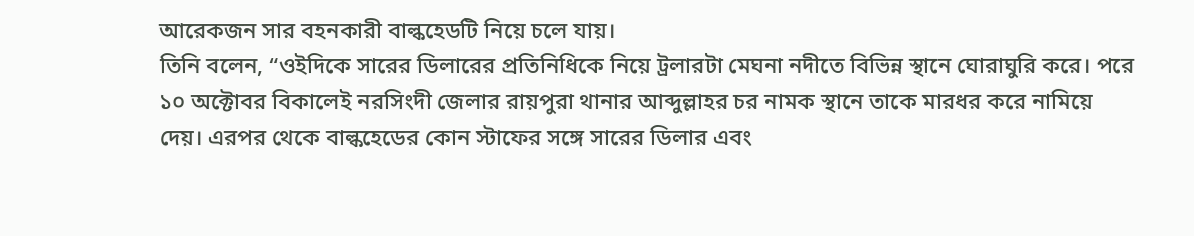আরেকজন সার বহনকারী বাল্কহেডটি নিয়ে চলে যায়।
তিনি বলেন, “ওইদিকে সারের ডিলারের প্রতিনিধিকে নিয়ে ট্রলারটা মেঘনা নদীতে বিভিন্ন স্থানে ঘোরাঘুরি করে। পরে ১০ অক্টোবর বিকালেই নরসিংদী জেলার রায়পুরা থানার আব্দুল্লাহর চর নামক স্থানে তাকে মারধর করে নামিয়ে দেয়। এরপর থেকে বাল্কহেডের কোন স্টাফের সঙ্গে সারের ডিলার এবং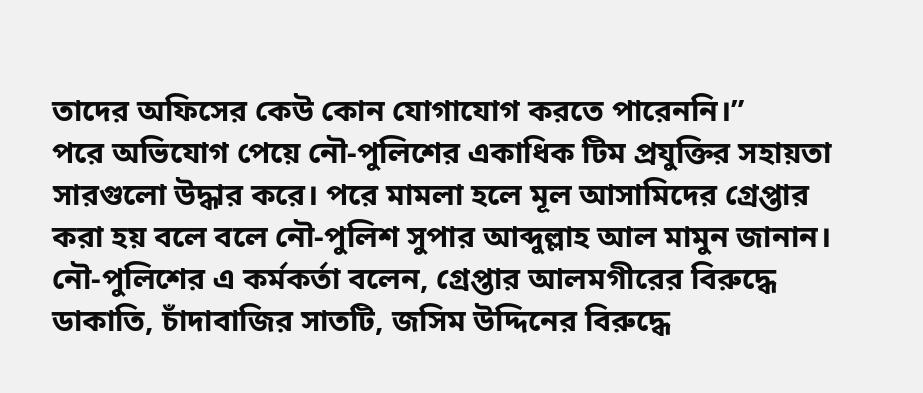তাদের অফিসের কেউ কোন যোগাযোগ করতে পারেননি।”
পরে অভিযোগ পেয়ে নৌ-পুলিশের একাধিক টিম প্রযুক্তির সহায়তা সারগুলো উদ্ধার করে। পরে মামলা হলে মূল আসামিদের গ্রেপ্তার করা হয় বলে বলে নৌ-পুলিশ সুপার আব্দুল্লাহ আল মামুন জানান।
নৌ-পুলিশের এ কর্মকর্তা বলেন, গ্রেপ্তার আলমগীরের বিরুদ্ধে ডাকাতি, চাঁদাবাজির সাতটি, জসিম উদ্দিনের বিরুদ্ধে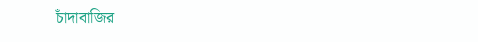চাঁদাবাজির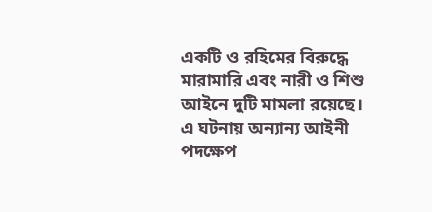একটি ও রহিমের বিরুদ্ধে মারামারি এবং নারী ও শিশু আইনে দুটি মামলা রয়েছে।
এ ঘটনায় অন্যান্য আইনী পদক্ষেপ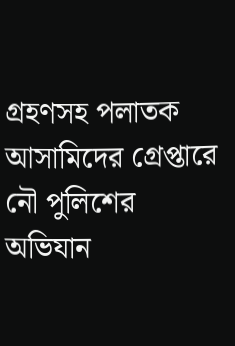গ্রহণসহ পলাতক আসামিদের গ্রেপ্তারে নৌ পুলিশের অভিযান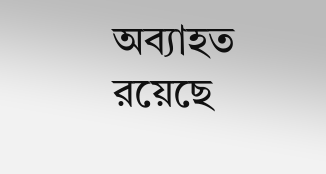অব্যাহত রয়েছে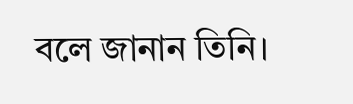বলে জানান তিনি।